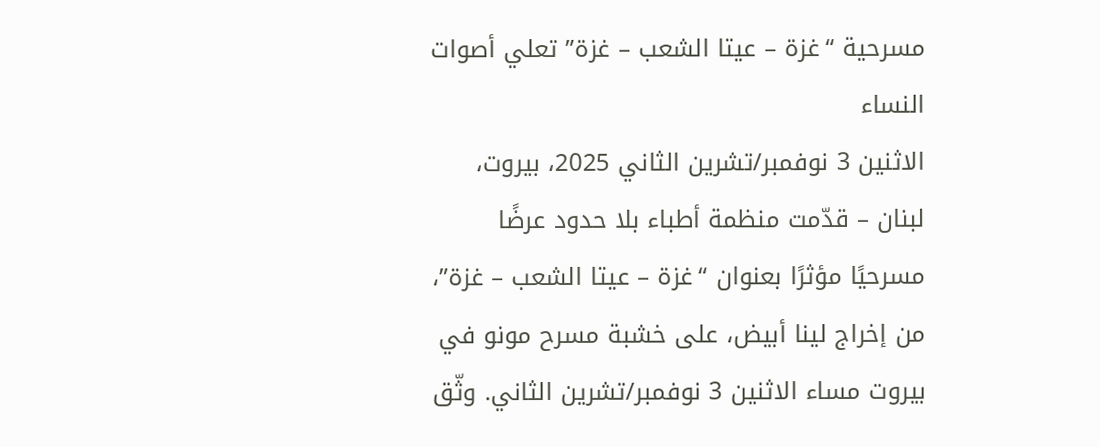مسرحية “غزة – عيتا الشعب – غزة” تعلي أصوات النساء
الاثنين 3 نوفمبر/تشرين الثاني 2025، بيروت، لبنان – قدّمت منظمة أطباء بلا حدود عرضًا مسرحيًا مؤثرًا بعنوان “غزة – عيتا الشعب – غزة”، من إخراج لينا أبيض، على خشبة مسرح مونو في بيروت مساء الاثنين 3 نوفمبر/تشرين الثاني. وثّق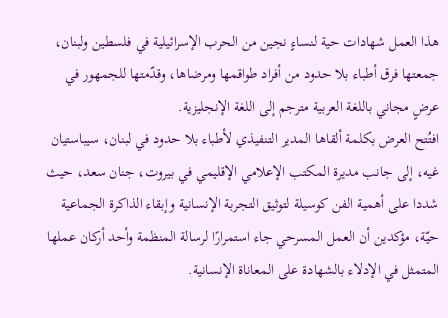هذا العمل شهادات حية لنساءٍ نجين من الحرب الإسرائيلية في فلسطين ولبنان، جمعتها فرق أطباء بلا حدود من أفراد طواقمها ومرضاها، وقدّمتها للجمهور في عرضٍ مجاني باللغة العربية مترجم إلى اللغة الإنجليزية.
افتُتح العرض بكلمة ألقاها المدير التنفيذي لأطباء بلا حدود في لبنان، سيباستيان غيه، إلى جانب مديرة المكتب الإعلامي الإقليمي في بيروت، جنان سعد، حيث شددا على أهمية الفن كوسيلة لتوثيق التجربة الإنسانية وإبقاء الذاكرة الجماعية حيّة، مؤكدين أن العمل المسرحي جاء استمرارًا لرسالة المنظمة وأحد أركان عملها المتمثل في الإدلاء بالشهادة على المعاناة الإنسانية.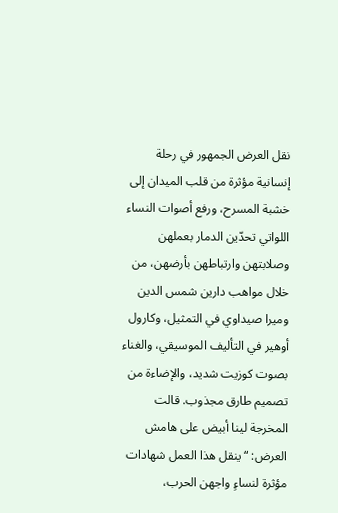نقل العرض الجمهور في رحلة إنسانية مؤثرة من قلب الميدان إلى خشبة المسرح، ورفع أصوات النساء اللواتي تحدّين الدمار بعملهن وصلابتهن وارتباطهن بأرضهن، من خلال مواهب دارين شمس الدين وميرا صيداوي في التمثيل، وكارول أوهير في التأليف الموسيقي، والغناء بصوت كوزيت شديد، والإضاءة من تصميم طارق مجذوب. قالت المخرجة لينا أبيض على هامش العرض: “ينقل هذا العمل شهادات مؤثرة لنساءٍ واجهن الحرب،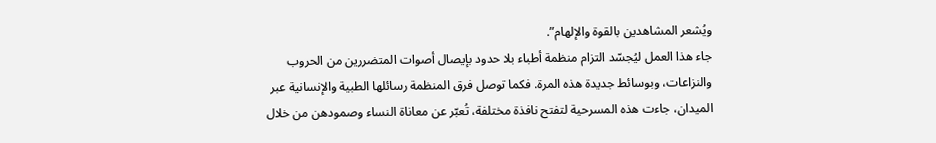ويُشعر المشاهدين بالقوة والإلهام”.
جاء هذا العمل ليُجسّد التزام منظمة أطباء بلا حدود بإيصال أصوات المتضررين من الحروب والنزاعات، وبوسائط جديدة هذه المرة. فكما توصل فرق المنظمة رسائلها الطبية والإنسانية عبر الميدان، جاءت هذه المسرحية لتفتح نافذة مختلفة، تُعبّر عن معاناة النساء وصمودهن من خلال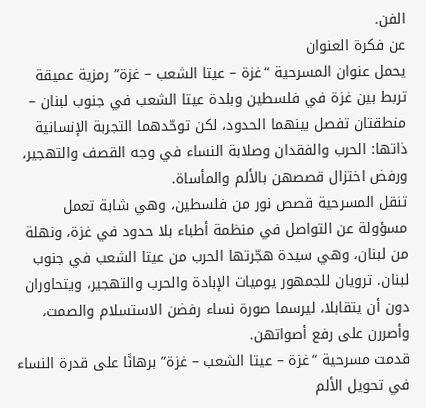الفن.
عن فكرة العنوان
يحمل عنوان المسرحية “غزة – عيتا الشعب – غزة” رمزية عميقة تربط بين غزة في فلسطين وبلدة عيتا الشعب في جنوب لبنان – منطقتان تفصل بينهما الحدود، لكن توحّدهما التجربة الإنسانية ذاتها: الحرب والفقدان وصلابة النساء في وجه القصف والتهجير، ورفض اختزال قصصهن بالألم والمأساة.
تنقل المسرحية قصص نور من فلسطين، وهي شابة تعمل مسؤولة عن التواصل في منظمة أطباء بلا حدود في غزة، ونهلة من لبنان، وهي سيدة هجّرتها الحرب من عيتا الشعب في جنوب لبنان. ترويان للجمهور يوميات الإبادة والحرب والتهجير، ويتحاوران دون أن يتقابلا، ليرسما صورة نساء رفضن الاستسلام والصمت، وأصررن على رفع أصواتهن.
قدمت مسرحية “غزة – عيتا الشعب – غزة” برهانًا على قدرة النساء في تحويل الألم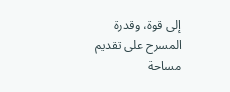إلى قوة، وقدرة المسرح على تقديم مساحة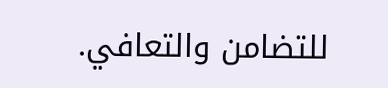للتضامن والتعافي.